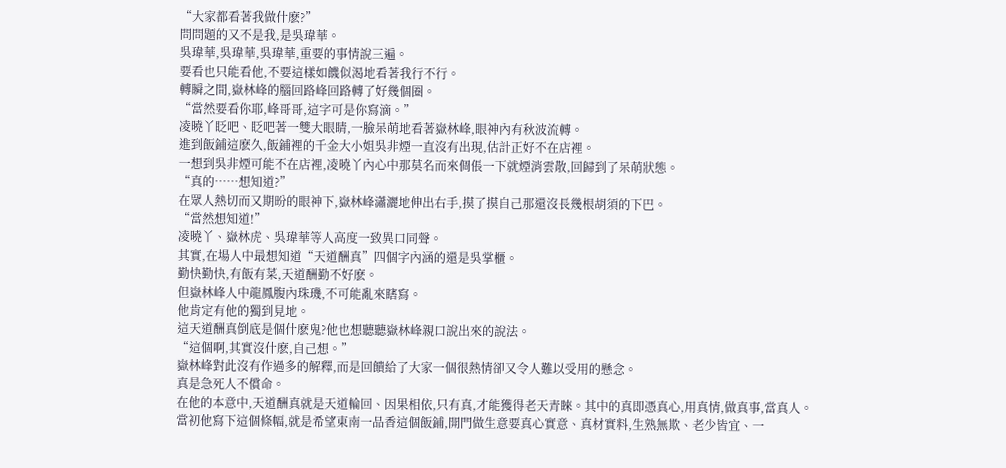“大家都看著我做什麽?”
問問題的又不是我,是吳瑋華。
吳瑋華,吳瑋華,吳瑋華,重要的事情說三遍。
要看也只能看他,不要這樣如饑似渴地看著我行不行。
轉瞬之間,嶽林峰的腦回路峰回路轉了好幾個圈。
“當然要看你耶,峰哥哥,這字可是你寫滴。”
凌曉丫眨吧、眨吧著一雙大眼睛,一臉呆萌地看著嶽林峰,眼神內有秋波流轉。
進到飯鋪這麽久,飯鋪裡的千金大小姐吳非煙一直沒有出現,估計正好不在店裡。
一想到吳非煙可能不在店裡,凌曉丫內心中那莫名而來倜倀一下就煙消雲散,回歸到了呆萌狀態。
“真的……想知道?”
在眾人熱切而又期昐的眼神下,嶽林峰瀟灑地伸出右手,摸了摸自己那還沒長幾根胡須的下巴。
“當然想知道!”
凌曉丫、嶽林虎、吳瑋華等人高度一致異口同聲。
其實,在場人中最想知道“天道酬真”四個字內涵的還是吳掌櫃。
勤快勤快,有飯有菜,天道酬勤不好麽。
但嶽林峰人中龍鳳腹內珠璣,不可能亂來瞎寫。
他肯定有他的獨到見地。
這天道酬真倒底是個什麽鬼?他也想聽聽嶽林峰親口說出來的說法。
“這個啊,其實沒什麽,自己想。”
嶽林峰對此沒有作過多的解釋,而是回饋給了大家一個很熱情卻又令人難以受用的懸念。
真是急死人不償命。
在他的本意中,天道酬真就是天道輪回、因果相依,只有真,才能獲得老天青睞。其中的真即憑真心,用真情,做真事,當真人。
當初他寫下這個條幅,就是希望東南一品香這個飯鋪,開門做生意要真心實意、真材實料,生熟無欺、老少皆宜、一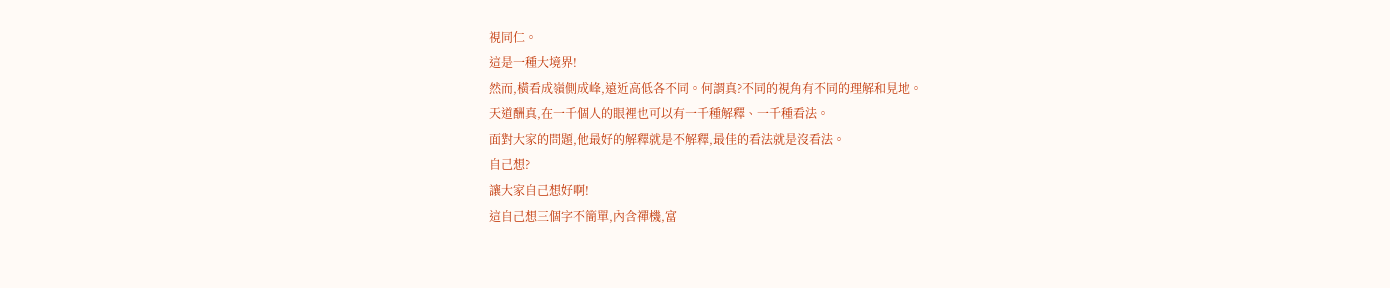視同仁。
這是一種大境界!
然而,橫看成嶺側成峰,遠近高低各不同。何謂真?不同的視角有不同的理解和見地。
天道酬真,在一千個人的眼裡也可以有一千種解釋、一千種看法。
面對大家的問題,他最好的解釋就是不解釋,最佳的看法就是沒看法。
自己想?
讓大家自己想好啊!
這自己想三個字不簡單,內含禪機,富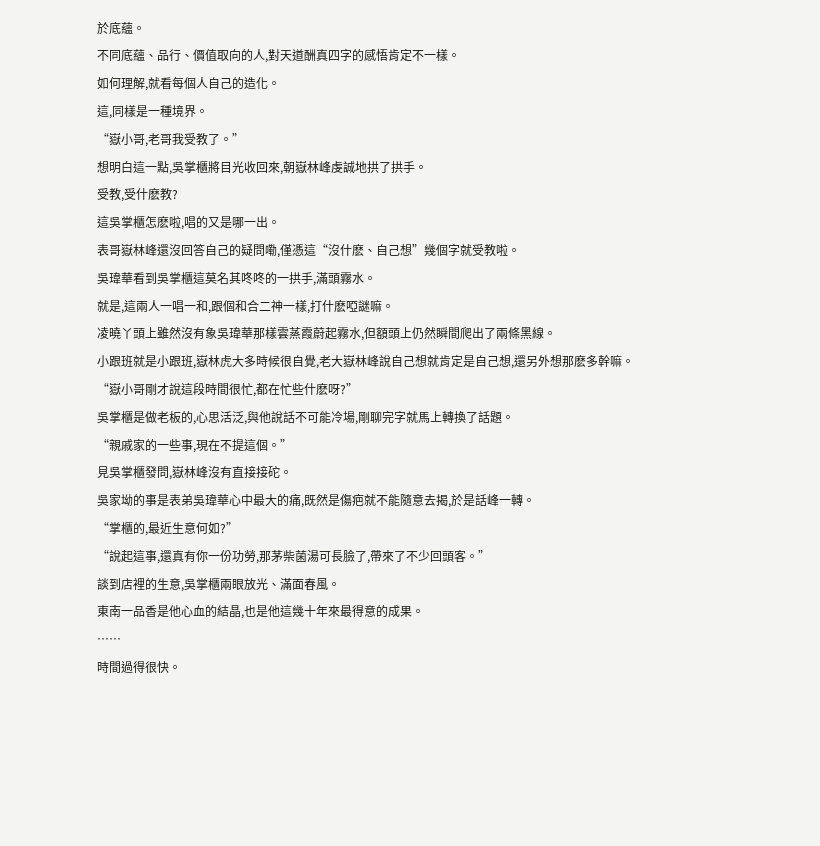於底蘊。
不同底蘊、品行、價值取向的人,對天道酬真四字的感悟肯定不一樣。
如何理解,就看每個人自己的造化。
這,同樣是一種境界。
“嶽小哥,老哥我受教了。”
想明白這一點,吳掌櫃將目光收回來,朝嶽林峰虔誠地拱了拱手。
受教,受什麽教?
這吳掌櫃怎麽啦,唱的又是哪一出。
表哥嶽林峰還沒回答自己的疑問嘞,僅憑這“沒什麽、自己想”幾個字就受教啦。
吳瑋華看到吳掌櫃這莫名其咚咚的一拱手,滿頭霧水。
就是,這兩人一唱一和,跟個和合二神一樣,打什麽啞謎嘛。
凌曉丫頭上雖然沒有象吳瑋華那樣雲蒸霞蔚起霧水,但額頭上仍然瞬間爬出了兩條黑線。
小跟班就是小跟班,嶽林虎大多時候很自覺,老大嶽林峰說自己想就肯定是自己想,還另外想那麽多幹嘛。
“嶽小哥剛才說這段時間很忙,都在忙些什麽呀?”
吳掌櫃是做老板的,心思活泛,與他說話不可能冷場,剛聊完字就馬上轉換了話題。
“親戚家的一些事,現在不提這個。”
見吳掌櫃發問,嶽林峰沒有直接接砣。
吳家坳的事是表弟吳瑋華心中最大的痛,既然是傷疤就不能隨意去揭,於是話峰一轉。
“掌櫃的,最近生意何如?”
“說起這事,還真有你一份功勞,那茅柴菌湯可長臉了,帶來了不少回頭客。”
談到店裡的生意,吳掌櫃兩眼放光、滿面春風。
東南一品香是他心血的結晶,也是他這幾十年來最得意的成果。
……
時間過得很快。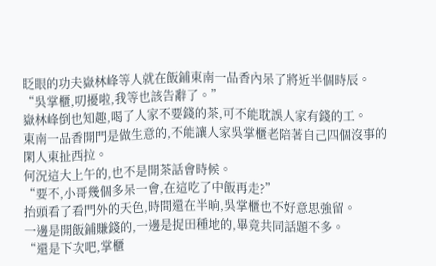眨眼的功夫嶽林峰等人就在飯鋪東南一品香內呆了將近半個時辰。
“吳掌櫃,叨擾啦,我等也該告辭了。”
嶽林峰倒也知趣,喝了人家不要錢的茶,可不能耽誤人家有錢的工。
東南一品香開門是做生意的,不能讓人家吳掌櫃老陪著自己四個沒事的閑人東扯西拉。
何況這大上午的,也不是開茶話會時候。
“要不,小哥幾個多呆一會,在這吃了中飯再走?”
抬頭看了看門外的天色,時間還在半晌,吳掌櫃也不好意思強留。
一邊是開飯鋪賺錢的,一邊是捉田種地的,畢竟共同話題不多。
“還是下次吧,掌櫃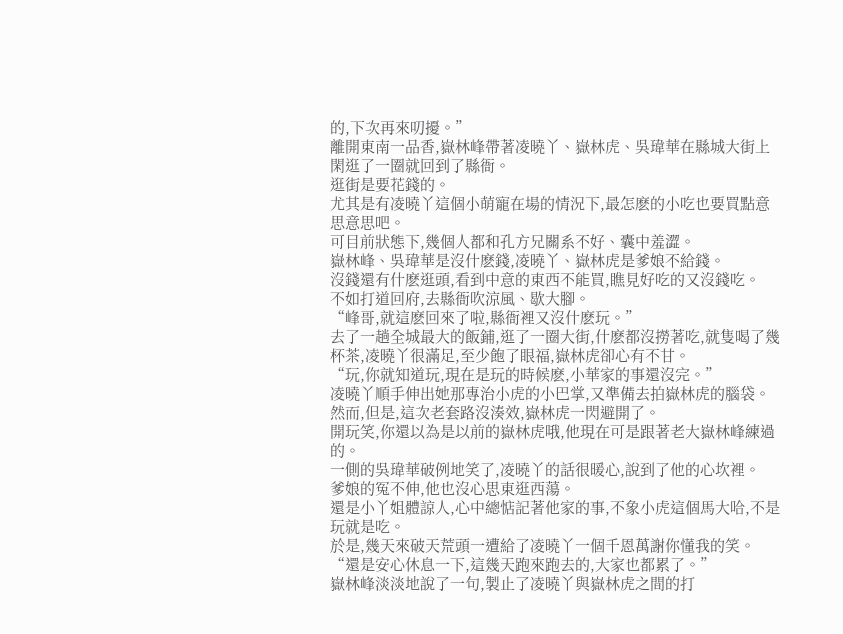的,下次再來叨擾。”
離開東南一品香,嶽林峰帶著凌曉丫、嶽林虎、吳瑋華在縣城大街上閑逛了一圈就回到了縣衙。
逛街是要花錢的。
尤其是有凌曉丫這個小萌寵在場的情況下,最怎麽的小吃也要買點意思意思吧。
可目前狀態下,幾個人都和孔方兄關系不好、囊中羞澀。
嶽林峰、吳瑋華是沒什麽錢,凌曉丫、嶽林虎是爹娘不給錢。
沒錢還有什麽逛頭,看到中意的東西不能買,瞧見好吃的又沒錢吃。
不如打道回府,去縣衙吹涼風、歇大腳。
“峰哥,就這麽回來了啦,縣衙裡又沒什麽玩。”
去了一趟全城最大的飯鋪,逛了一圈大街,什麽都沒撈著吃,就隻喝了幾杯茶,凌曉丫很滿足,至少飽了眼福,嶽林虎卻心有不甘。
“玩,你就知道玩,現在是玩的時候麽,小華家的事還沒完。”
凌曉丫順手伸出她那專治小虎的小巴掌,又準備去拍嶽林虎的腦袋。
然而,但是,這次老套路沒湊效,嶽林虎一閃避開了。
開玩笑,你還以為是以前的嶽林虎哦,他現在可是跟著老大嶽林峰練過的。
一側的吳瑋華破例地笑了,凌曉丫的話很暖心,說到了他的心坎裡。
爹娘的冤不伸,他也沒心思東逛西蕩。
還是小丫姐體諒人,心中總惦記著他家的事,不象小虎這個馬大哈,不是玩就是吃。
於是,幾天來破天荒頭一遭給了凌曉丫一個千恩萬謝你懂我的笑。
“還是安心休息一下,這幾天跑來跑去的,大家也都累了。”
嶽林峰淡淡地說了一句,製止了凌曉丫與嶽林虎之間的打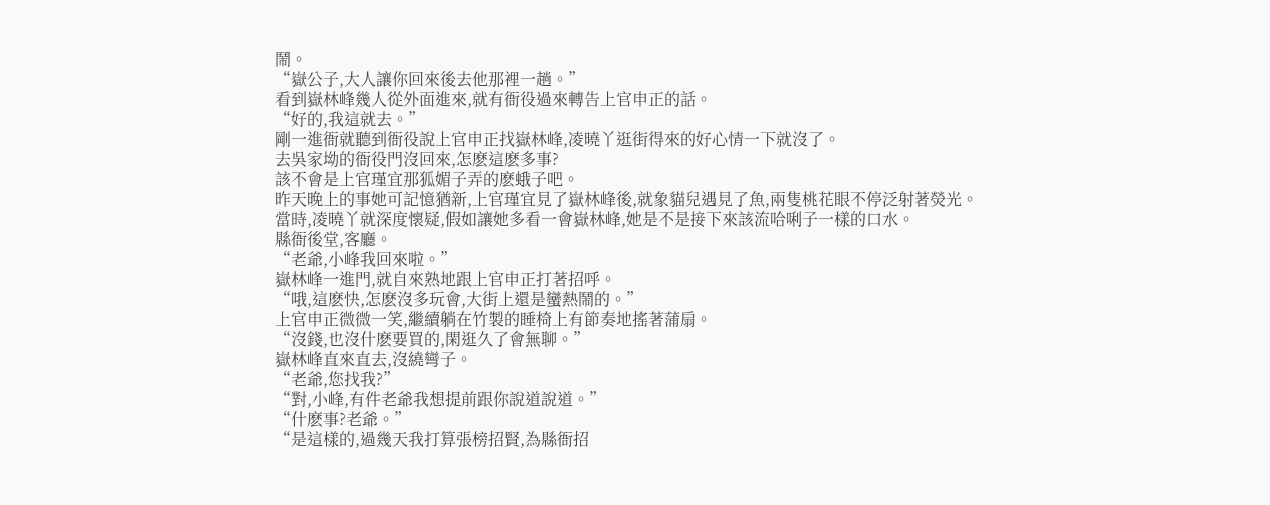鬧。
“嶽公子,大人讓你回來後去他那裡一趟。”
看到嶽林峰幾人從外面進來,就有衙役過來轉告上官申正的話。
“好的,我這就去。”
剛一進衙就聽到衙役說上官申正找嶽林峰,凌曉丫逛街得來的好心情一下就沒了。
去吳家坳的衙役門沒回來,怎麽這麽多事?
該不會是上官瑾宜那狐媚子弄的麽蛾子吧。
昨天晚上的事她可記憶猶新,上官瑾宜見了嶽林峰後,就象貓兒遇見了魚,兩隻桃花眼不停泛射著熒光。
當時,凌曉丫就深度懷疑,假如讓她多看一會嶽林峰,她是不是接下來該流哈唎子一樣的口水。
縣衙後堂,客廳。
“老爺,小峰我回來啦。”
嶽林峰一進門,就自來熟地跟上官申正打著招呼。
“哦,這麽快,怎麽沒多玩會,大街上還是蠻熱鬧的。”
上官申正微微一笑,繼續躺在竹製的睡椅上有節奏地搖著蒲扇。
“沒錢,也沒什麽要買的,閑逛久了會無聊。”
嶽林峰直來直去,沒繞彎子。
“老爺,您找我?”
“對,小峰,有件老爺我想提前跟你說道說道。”
“什麽事?老爺。”
“是這樣的,過幾天我打算張榜招賢,為縣衙招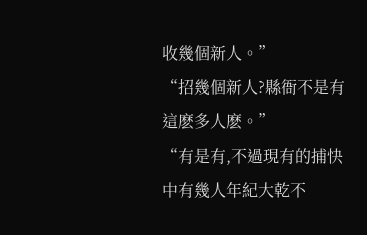收幾個新人。”
“招幾個新人?縣衙不是有這麽多人麽。”
“有是有,不過現有的捕快中有幾人年紀大乾不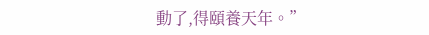動了,得頤養天年。”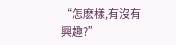“怎麽樣,有沒有興趣?”